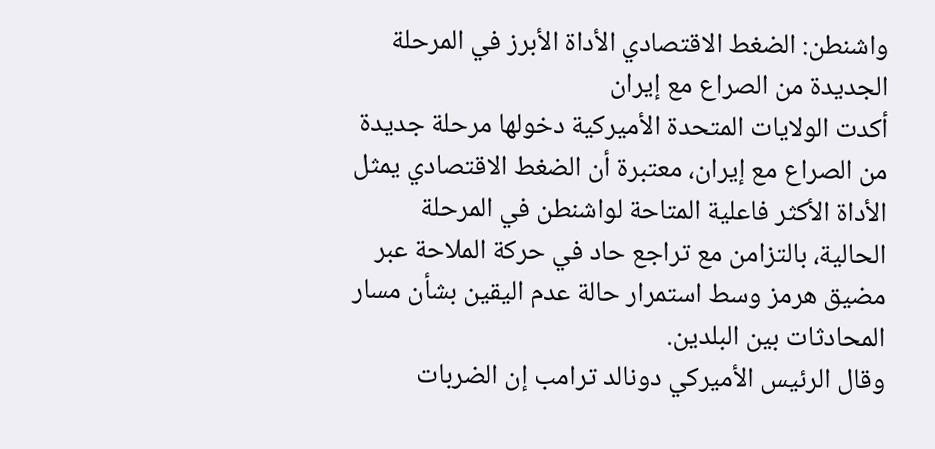واشنطن: الضغط الاقتصادي الأداة الأبرز في المرحلة الجديدة من الصراع مع إيران
أكدت الولايات المتحدة الأميركية دخولها مرحلة جديدة من الصراع مع إيران، معتبرة أن الضغط الاقتصادي يمثل الأداة الأكثر فاعلية المتاحة لواشنطن في المرحلة الحالية، بالتزامن مع تراجع حاد في حركة الملاحة عبر مضيق هرمز وسط استمرار حالة عدم اليقين بشأن مسار المحادثات بين البلدين.
وقال الرئيس الأميركي دونالد ترامب إن الضربات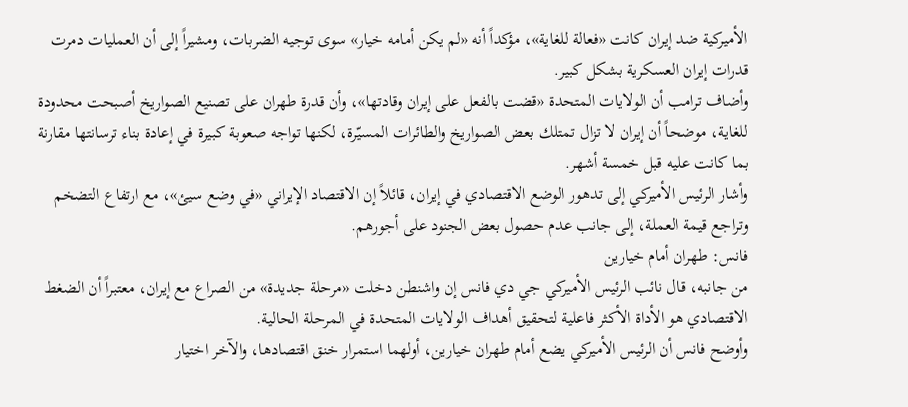الأميركية ضد إيران كانت «فعالة للغاية»، مؤكداً أنه «لم يكن أمامه خيار» سوى توجيه الضربات، ومشيراً إلى أن العمليات دمرت قدرات إيران العسكرية بشكل كبير.
وأضاف ترامب أن الولايات المتحدة «قضت بالفعل على إيران وقادتها»، وأن قدرة طهران على تصنيع الصواريخ أصبحت محدودة للغاية، موضحاً أن إيران لا تزال تمتلك بعض الصواريخ والطائرات المسيّرة، لكنها تواجه صعوبة كبيرة في إعادة بناء ترسانتها مقارنة بما كانت عليه قبل خمسة أشهر.
وأشار الرئيس الأميركي إلى تدهور الوضع الاقتصادي في إيران، قائلاً إن الاقتصاد الإيراني «في وضع سيئ»، مع ارتفاع التضخم وتراجع قيمة العملة، إلى جانب عدم حصول بعض الجنود على أجورهم.
فانس: طهران أمام خيارين
من جانبه، قال نائب الرئيس الأميركي جي دي فانس إن واشنطن دخلت «مرحلة جديدة» من الصراع مع إيران، معتبراً أن الضغط الاقتصادي هو الأداة الأكثر فاعلية لتحقيق أهداف الولايات المتحدة في المرحلة الحالية.
وأوضح فانس أن الرئيس الأميركي يضع أمام طهران خيارين، أولهما استمرار خنق اقتصادها، والآخر اختيار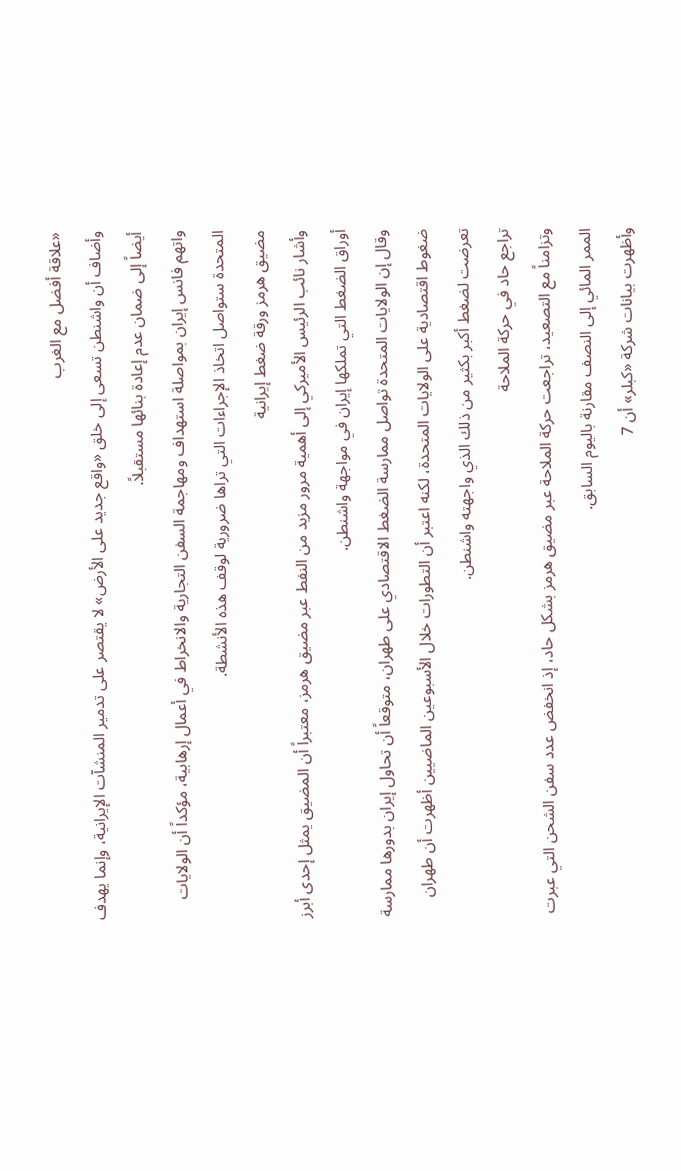«علاقة أفضل مع الغرب
وأضاف أن واشنطن تسعى إلى خلق «واقع جديد على الأرض» لا يقتصر على تدمير المنشآت الإيرانية، وإنما يهدف أيضاً إلى ضمان عدم إعادة بنائها مستقبلاً.
واتهم فانس إيران بمواصلة استهداف ومهاجمة السفن التجارية والانخراط في أعمال إرهابية، مؤكداً أن الولايات المتحدة ستواصل اتخاذ الإجراءات التي تراها ضرورية لوقف هذه الأنشطة.
مضيق هرمز ورقة ضغط إيرانية
وأشار نائب الرئيس الأميركي إلى أهمية مرور مزيد من النفط عبر مضيق هرمز، معتبراً أن المضيق يمثل إحدى أبرز أوراق الضغط التي تملكها إيران في مواجهة واشنطن.
وقال إن الولايات المتحدة تواصل ممارسة الضغط الاقتصادي على طهران، متوقعاً أن تحاول إيران بدورها ممارسة ضغوط اقتصادية على الولايات المتحدة، لكنه اعتبر أن التطورات خلال الأسبوعين الماضيين أظهرت أن طهران تعرضت لضغط أكبر بكثير من ذلك الذي واجهته واشنطن.
تراجع حاد في حركة الملاحة
وتزامناً مع التصعيد، تراجعت حركة الملاحة عبر مضيق هرمز بشكل حاد، إذ انخفض عدد سفن الشحن التي عبرت الممر المائي إلى النصف مقارنة باليوم السابق.
وأظهرت بيانات شركة «كبلر» أن 7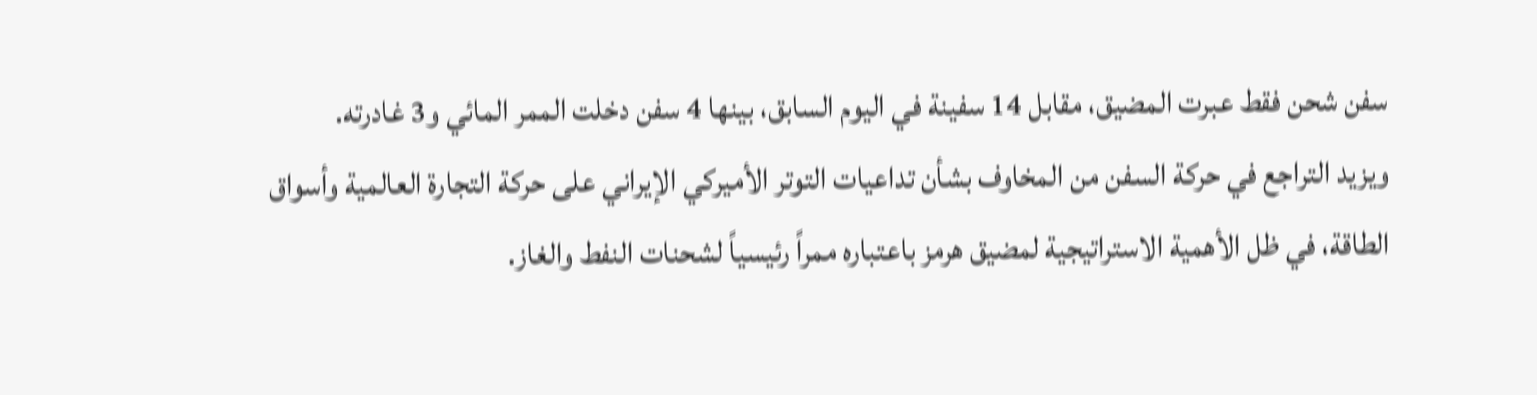سفن شحن فقط عبرت المضيق، مقابل 14 سفينة في اليوم السابق، بينها 4 سفن دخلت الممر المائي و3 غادرته.
ويزيد التراجع في حركة السفن من المخاوف بشأن تداعيات التوتر الأميركي الإيراني على حركة التجارة العالمية وأسواق الطاقة، في ظل الأهمية الاستراتيجية لمضيق هرمز باعتباره ممراً رئيسياً لشحنات النفط والغاز.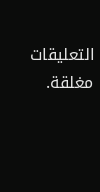التعليقات مغلقة.